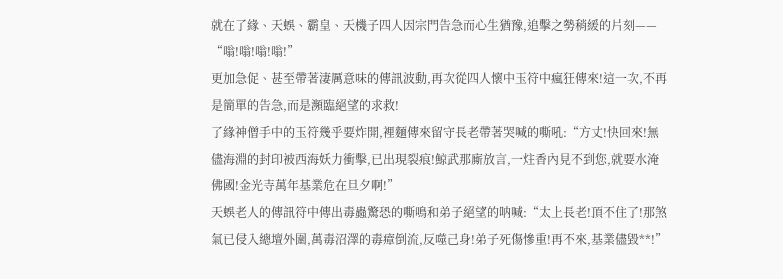就在了緣、天蜈、霸皇、天機子四人因宗門告急而心生猶豫,追擊之勢稍緩的片刻——
“嗡!嗡!嗡!嗡!”
更加急促、甚至帶著淒厲意味的傳訊波動,再次從四人懷中玉符中瘋狂傳來!這一次,不再是簡單的告急,而是瀕臨絕望的求救!
了緣神僧手中的玉符幾乎要炸開,裡麵傳來留守長老帶著哭喊的嘶吼:“方丈!快回來!無儘海淵的封印被西海妖力衝擊,已出現裂痕!鯨武那廝放言,一炷香內見不到您,就要水淹佛國!金光寺萬年基業危在旦夕啊!”
天蜈老人的傳訊符中傳出毒蟲驚恐的嘶鳴和弟子絕望的呐喊:“太上長老!頂不住了!那煞氣已侵入總壇外圍,萬毒沼澤的毒瘴倒流,反噬己身!弟子死傷慘重!再不來,基業儘毀**!”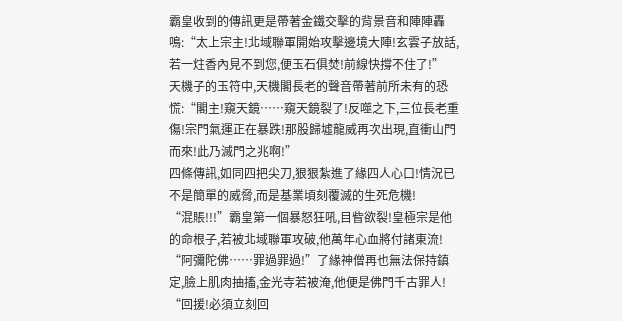霸皇收到的傳訊更是帶著金鐵交擊的背景音和陣陣轟鳴:“太上宗主!北域聯軍開始攻擊邊境大陣!玄雲子放話,若一炷香內見不到您,便玉石俱焚!前線快撐不住了!”
天機子的玉符中,天機閣長老的聲音帶著前所未有的恐慌:“閣主!窺天鏡……窺天鏡裂了!反噬之下,三位長老重傷!宗門氣運正在暴跌!那股歸墟龍威再次出現,直衝山門而來!此乃滅門之兆啊!”
四條傳訊,如同四把尖刀,狠狠紮進了緣四人心口!情況已不是簡單的威脅,而是基業頃刻覆滅的生死危機!
“混賬!!!”霸皇第一個暴怒狂吼,目眥欲裂!皇極宗是他的命根子,若被北域聯軍攻破,他萬年心血將付諸東流!
“阿彌陀佛……罪過罪過!”了緣神僧再也無法保持鎮定,臉上肌肉抽搐,金光寺若被淹,他便是佛門千古罪人!
“回援!必須立刻回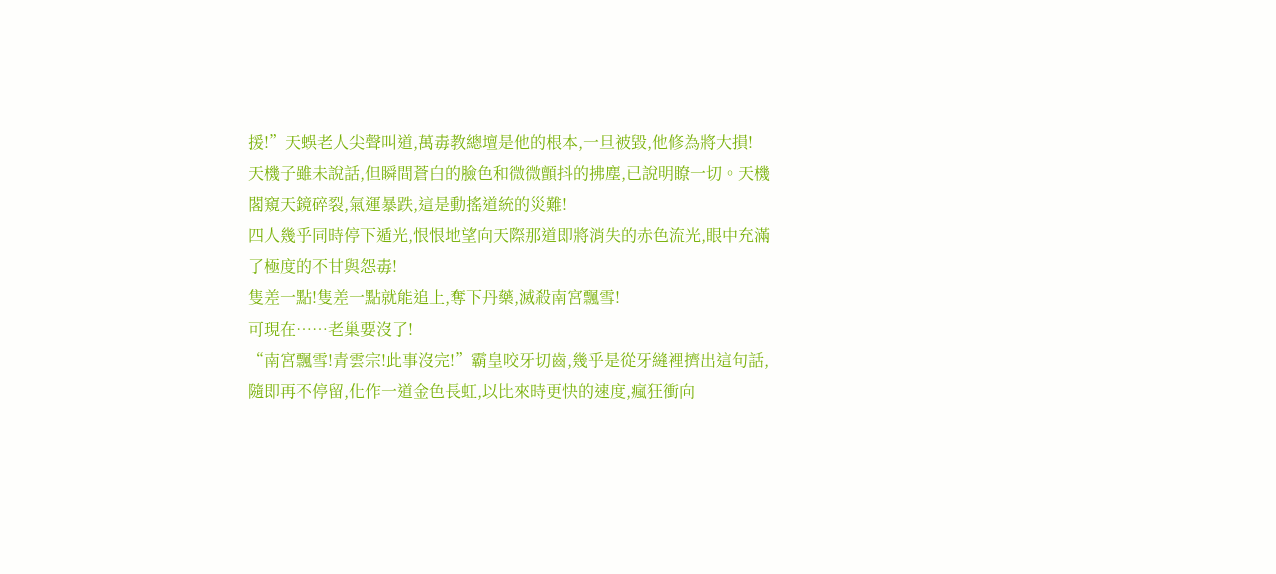援!”天蜈老人尖聲叫道,萬毒教總壇是他的根本,一旦被毀,他修為將大損!
天機子雖未說話,但瞬間蒼白的臉色和微微顫抖的拂塵,已說明瞭一切。天機閣窺天鏡碎裂,氣運暴跌,這是動搖道統的災難!
四人幾乎同時停下遁光,恨恨地望向天際那道即將消失的赤色流光,眼中充滿了極度的不甘與怨毒!
隻差一點!隻差一點就能追上,奪下丹藥,滅殺南宮飄雪!
可現在……老巢要沒了!
“南宮飄雪!青雲宗!此事沒完!”霸皇咬牙切齒,幾乎是從牙縫裡擠出這句話,隨即再不停留,化作一道金色長虹,以比來時更快的速度,瘋狂衝向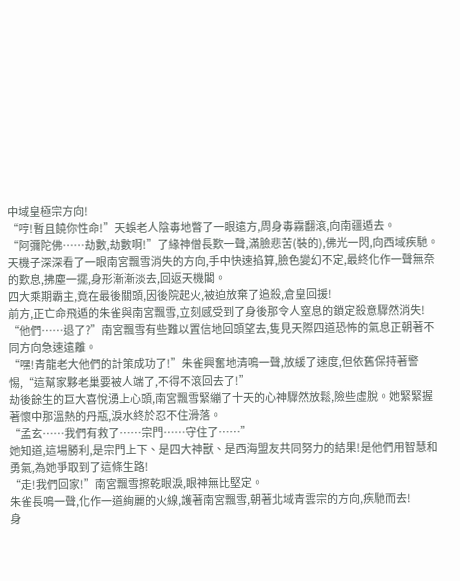中域皇極宗方向!
“哼!暫且饒你性命!”天蜈老人陰毒地瞥了一眼遠方,周身毒霧翻滾,向南疆遁去。
“阿彌陀佛……劫數,劫數啊!”了緣神僧長歎一聲,滿臉悲苦(裝的),佛光一閃,向西域疾馳。
天機子深深看了一眼南宮飄雪消失的方向,手中快速掐算,臉色變幻不定,最終化作一聲無奈的歎息,拂塵一擺,身形漸漸淡去,回返天機閣。
四大乘期霸主,竟在最後關頭,因後院起火,被迫放棄了追殺,倉皇回援!
前方,正亡命飛遁的朱雀與南宮飄雪,立刻感受到了身後那令人窒息的鎖定殺意驟然消失!
“他們……退了?”南宮飄雪有些難以置信地回頭望去,隻見天際四道恐怖的氣息正朝著不同方向急速遠離。
“嘿!青龍老大他們的計策成功了!”朱雀興奮地清鳴一聲,放緩了速度,但依舊保持著警惕,“這幫家夥老巢要被人端了,不得不滾回去了!”
劫後餘生的巨大喜悅湧上心頭,南宮飄雪緊繃了十天的心神驟然放鬆,險些虛脫。她緊緊握著懷中那溫熱的丹瓶,淚水終於忍不住滑落。
“孟玄……我們有救了……宗門……守住了……”
她知道,這場勝利,是宗門上下、是四大神獸、是西海盟友共同努力的結果!是他們用智慧和勇氣,為她爭取到了這條生路!
“走!我們回家!”南宮飄雪擦乾眼淚,眼神無比堅定。
朱雀長鳴一聲,化作一道絢麗的火線,護著南宮飄雪,朝著北域青雲宗的方向,疾馳而去!
身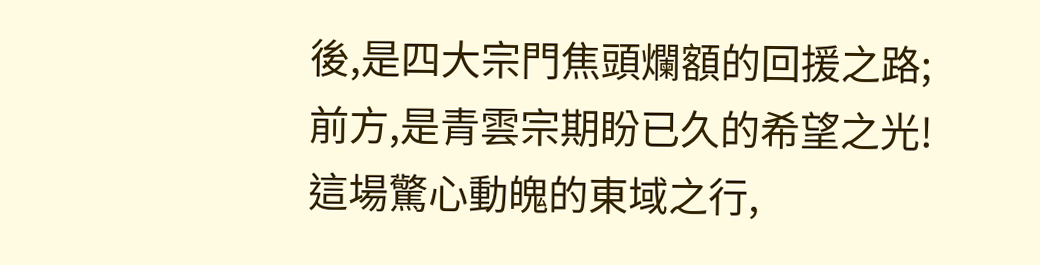後,是四大宗門焦頭爛額的回援之路;前方,是青雲宗期盼已久的希望之光!
這場驚心動魄的東域之行,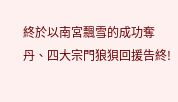終於以南宮飄雪的成功奪丹、四大宗門狼狽回援告終!